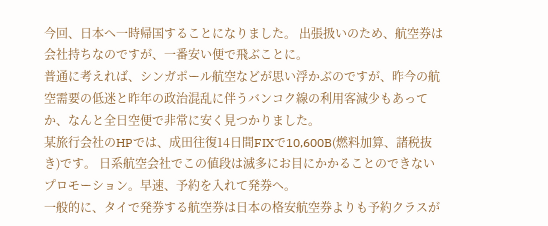今回、日本へ一時帰国することになりました。 出張扱いのため、航空券は会社持ちなのですが、一番安い便で飛ぶことに。
普通に考えれば、シンガポール航空などが思い浮かぶのですが、昨今の航空需要の低迷と昨年の政治混乱に伴うバンコク線の利用客減少もあってか、なんと全日空便で非常に安く見つかりました。
某旅行会社のHPでは、成田往復14日間FIXで10,600B(燃料加算、諸税抜き)です。 日系航空会社でこの値段は滅多にお目にかかることのできないプロモーション。早速、予約を入れて発券へ。
一般的に、タイで発券する航空券は日本の格安航空券よりも予約クラスが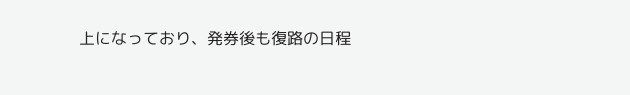上になっており、発券後も復路の日程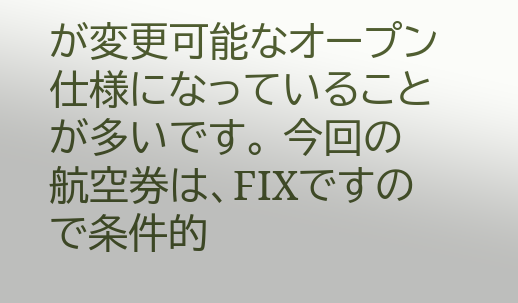が変更可能なオープン仕様になっていることが多いです。 今回の航空券は、FIXですので条件的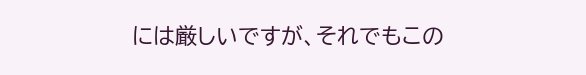には厳しいですが、それでもこの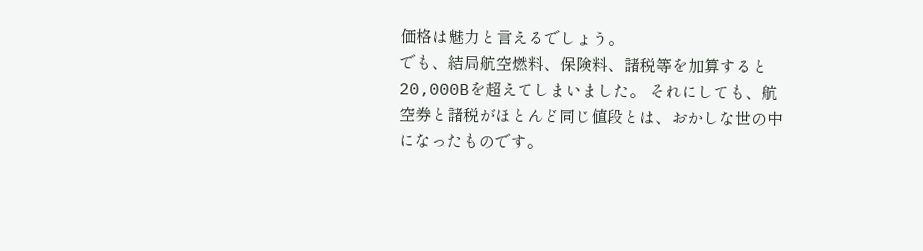価格は魅力と言えるでしょう。
でも、結局航空燃料、保険料、諸税等を加算すると20,000Bを超えてしまいました。 それにしても、航空券と諸税がほとんど同じ値段とは、おかしな世の中になったものです。